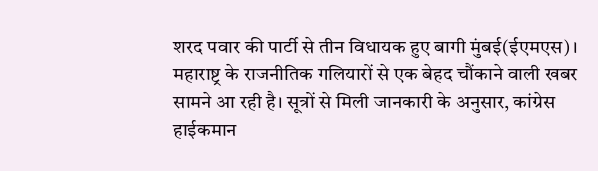शरद पवार की पार्टी से तीन विधायक हुए बागी मुंबई(ईएमएस)। महाराष्ट्र के राजनीतिक गलियारों से एक बेहद चौंकाने वाली खबर सामने आ रही है। सूत्रों से मिली जानकारी के अनुसार, कांग्रेस हाईकमान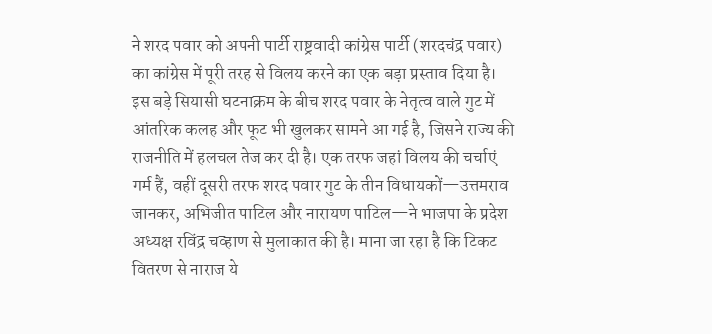ने शरद पवार को अपनी पार्टी राष्ट्रवादी कांग्रेस पार्टी (शरदचंद्र पवार) का कांग्रेस में पूरी तरह से विलय करने का एक बड़ा प्रस्ताव दिया है। इस बड़े सियासी घटनाक्रम के बीच शरद पवार के नेतृत्व वाले गुट में आंतरिक कलह और फूट भी खुलकर सामने आ गई है, जिसने राज्य की राजनीति में हलचल तेज कर दी है। एक तरफ जहां विलय की चर्चाएं गर्म हैं, वहीं दूसरी तरफ शरद पवार गुट के तीन विधायकों—उत्तमराव जानकर, अभिजीत पाटिल और नारायण पाटिल—ने भाजपा के प्रदेश अध्यक्ष रविंद्र चव्हाण से मुलाकात की है। माना जा रहा है कि टिकट वितरण से नाराज ये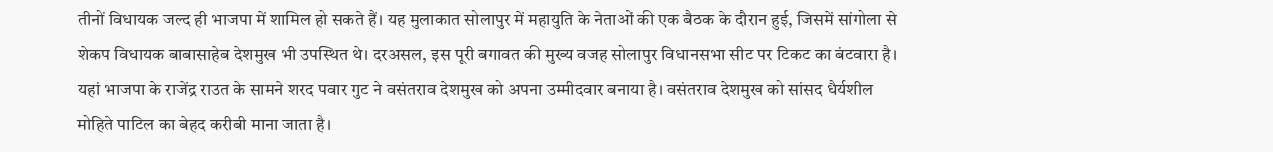तीनों विधायक जल्द ही भाजपा में शामिल हो सकते हैं। यह मुलाकात सोलापुर में महायुति के नेताओं की एक बैठक के दौरान हुई, जिसमें सांगोला से शेकप विधायक बाबासाहेब देशमुख भी उपस्थित थे। दरअसल, इस पूरी बगावत की मुख्य वजह सोलापुर विधानसभा सीट पर टिकट का बंटवारा है। यहां भाजपा के राजेंद्र राउत के सामने शरद पवार गुट ने वसंतराव देशमुख को अपना उम्मीदवार बनाया है। वसंतराव देशमुख को सांसद धैर्यशील मोहिते पाटिल का बेहद करीबी माना जाता है।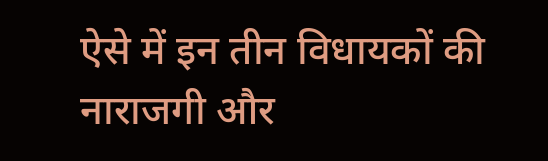ऐसे में इन तीन विधायकों की नाराजगी और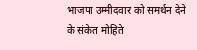भाजपा उम्मीदवार को समर्थन देने के संकेत मोहिते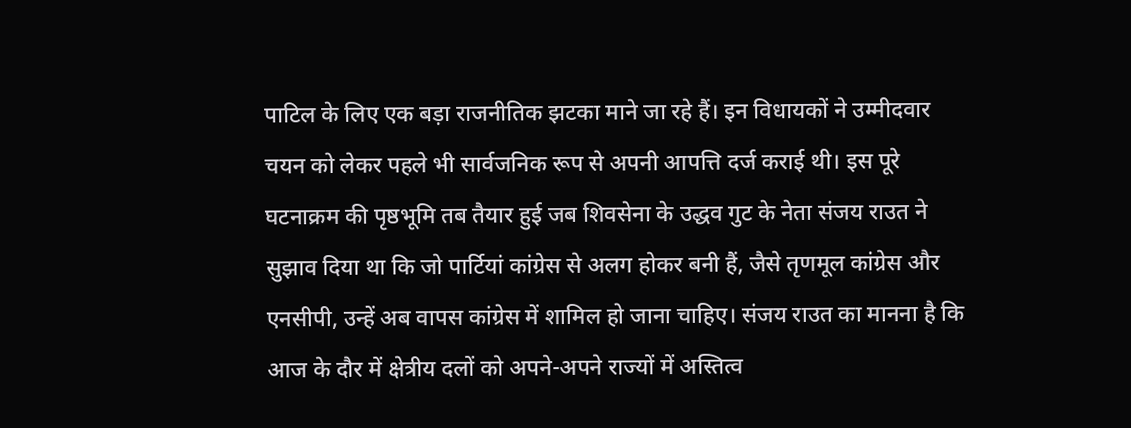पाटिल के लिए एक बड़ा राजनीतिक झटका माने जा रहे हैं। इन विधायकों ने उम्मीदवार चयन को लेकर पहले भी सार्वजनिक रूप से अपनी आपत्ति दर्ज कराई थी। इस पूरे घटनाक्रम की पृष्ठभूमि तब तैयार हुई जब शिवसेना के उद्धव गुट के नेता संजय राउत ने सुझाव दिया था कि जो पार्टियां कांग्रेस से अलग होकर बनी हैं, जैसे तृणमूल कांग्रेस और एनसीपी, उन्हें अब वापस कांग्रेस में शामिल हो जाना चाहिए। संजय राउत का मानना है कि आज के दौर में क्षेत्रीय दलों को अपने-अपने राज्यों में अस्तित्व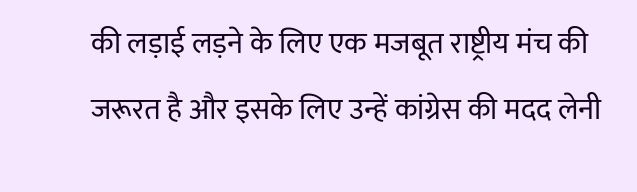की लड़ाई लड़ने के लिए एक मजबूत राष्ट्रीय मंच की जरूरत है और इसके लिए उन्हें कांग्रेस की मदद लेनी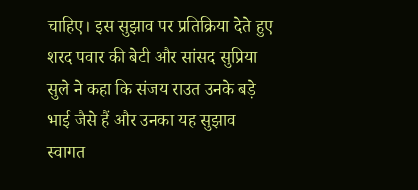चाहिए। इस सुझाव पर प्रतिक्रिया देते हुए शरद पवार की बेटी और सांसद सुप्रिया सुले ने कहा कि संजय राउत उनके बड़े भाई जैसे हैं और उनका यह सुझाव स्वागत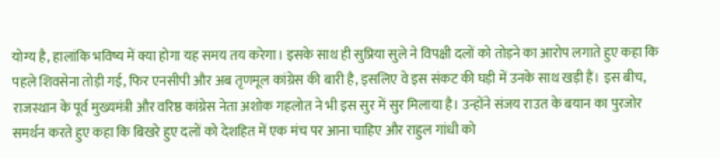योग्य है, हालांकि भविष्य में क्या होगा यह समय तय करेगा। इसके साथ ही सुप्रिया सुले ने विपक्षी दलों को तोड़ने का आरोप लगाते हुए कहा कि पहले शिवसेना तोड़ी गई, फिर एनसीपी और अब तृणमूल कांग्रेस की बारी है, इसलिए वे इस संकट की घड़ी में उनके साथ खड़ी हैं। इस बीच, राजस्थान के पूर्व मुख्यमंत्री और वरिष्ठ कांग्रेस नेता अशोक गहलोत ने भी इस सुर में सुर मिलाया है। उन्होंने संजय राउत के बयान का पुरजोर समर्थन करते हुए कहा कि बिखरे हुए दलों को देशहित में एक मंच पर आना चाहिए और राहुल गांधी को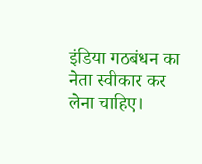इंडिया गठबंधन का नेता स्वीकार कर लेना चाहिए।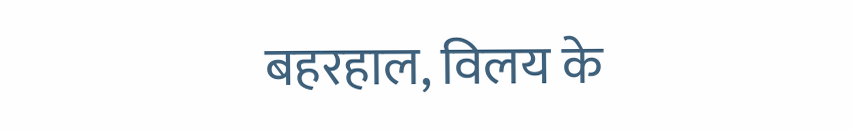बहरहाल, विलय के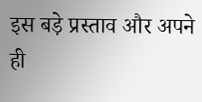इस बड़े प्रस्ताव और अपने ही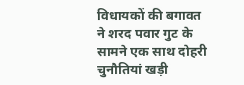विधायकों की बगावत ने शरद पवार गुट के सामने एक साथ दोहरी चुनौतियां खड़ी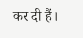कर दी हैं।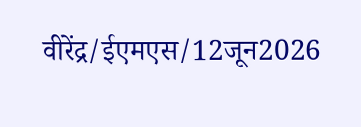वीरेंद्र/ईएमएस/12जून2026